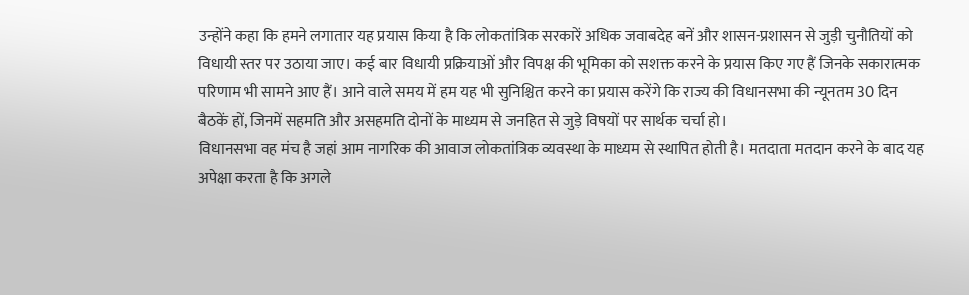उन्होंने कहा कि हमने लगातार यह प्रयास किया है कि लोकतांत्रिक सरकारें अधिक जवाबदेह बनें और शासन-प्रशासन से जुड़ी चुनौतियों को विधायी स्तर पर उठाया जाए। कई बार विधायी प्रक्रियाओं और विपक्ष की भूमिका को सशक्त करने के प्रयास किए गए हैं जिनके सकारात्मक परिणाम भी सामने आए हैं। आने वाले समय में हम यह भी सुनिश्चित करने का प्रयास करेंगे कि राज्य की विधानसभा की न्यूनतम 30 दिन बैठकें हों, जिनमें सहमति और असहमति दोनों के माध्यम से जनहित से जुड़े विषयों पर सार्थक चर्चा हो।
विधानसभा वह मंच है जहां आम नागरिक की आवाज लोकतांत्रिक व्यवस्था के माध्यम से स्थापित होती है। मतदाता मतदान करने के बाद यह अपेक्षा करता है कि अगले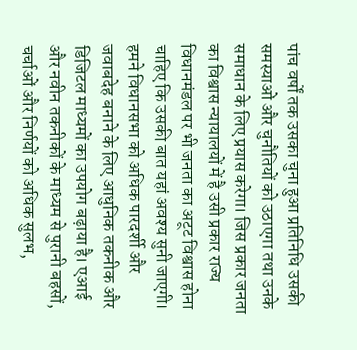पांच वर्षों तक उसका चुना हुआ प्रतिनिधि उसकी समस्याओं और चुनौतियों को उठाएगा तथा उनके समाधान के लिए प्रयास करेगा। जिस प्रकार जनता का विश्वास न्यायालयों में है उसी प्रकार राज्य विधानमंडल पर भी जनता का अटूट विश्वास होना चाहिए कि उसकी बात यहां अवश्य सुनी जाएगी। हमने विधानसभा को अधिक पारदर्शी और जवाबदेह बनाने के लिए आधुनिक तकनीक और डिजिटल माध्यमों का उपयोग बढ़ाया है। एआई और नवीन तकनीकों के माध्यम से पुरानी बहसों, चर्चाओं और निर्णयों को अधिक सुलभ,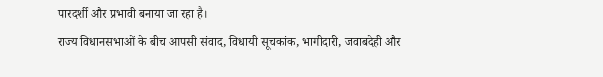पारदर्शी और प्रभावी बनाया जा रहा है।
राज्य विधानसभाओं के बीच आपसी संवाद, विधायी सूचकांक, भागीदारी, जवाबदेही और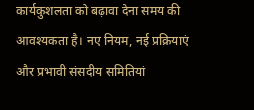कार्यकुशलता को बढ़ावा देना समय की आवश्यकता है। नए नियम, नई प्रक्रियाएं और प्रभावी संसदीय समितियां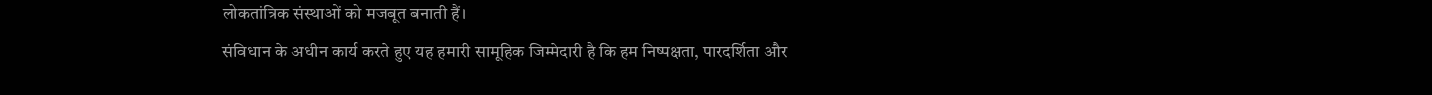लोकतांत्रिक संस्थाओं को मजबूत बनाती हैं।
संविधान के अधीन कार्य करते हुए यह हमारी सामूहिक जिम्मेदारी है कि हम निष्पक्षता, पारदर्शिता और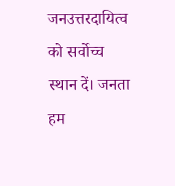जनउत्तरदायित्व को सर्वोच्च स्थान दें। जनता हम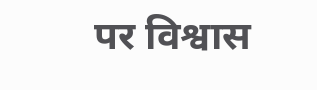पर विश्वास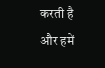करती है और हमें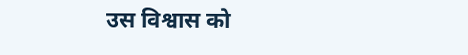उस विश्वास को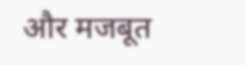और मजबूत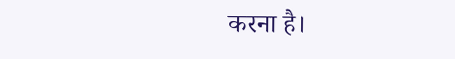करना है।